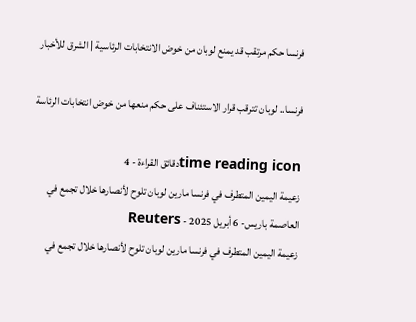فرنسا حكم مرتقب قد يمنع لوبان من خوض الانتخابات الرئاسية | الشرق للأخبار

فرنسا.. لوبان تترقب قرار الاستئناف على حكم منعها من خوض انتخابات الرئاسة

time reading iconدقائق القراءة - 4
زعيمة اليمين المتطرف في فرنسا مارين لوبان تلوح لأنصارها خلال تجمع في العاصمة باريس- 6 أبريل 2025 - Reuters
زعيمة اليمين المتطرف في فرنسا مارين لوبان تلوح لأنصارها خلال تجمع في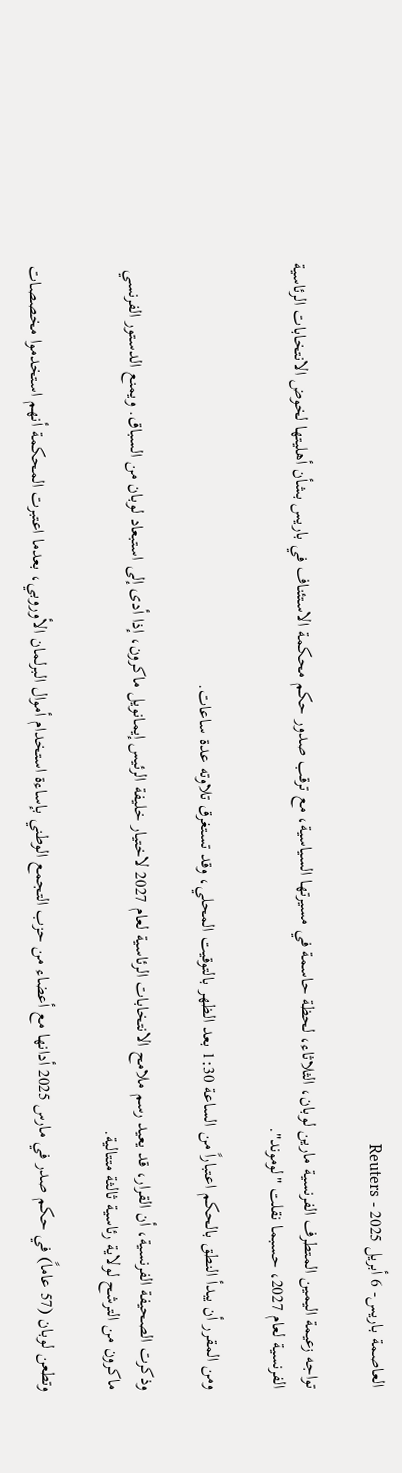العاصمة باريس- 6 أبريل 2025 - Reuters

تواجه زعيمة اليمين المتطرف الفرنسية مارين لوبان، الثلاثاء، لحظة حاسمة في مسيرتها السياسية، مع ترقب صدور حكم محكمة الاستئناف في باريس بشأن أهليتها لخوض الانتخابات الرئاسية الفرنسية لعام 2027، حسبما نقلت "لوموند".

ومن المقرر أن يبدأ النطق بالحكم اعتباراً من الساعة 1:30 بعد الظهر بالتوقيت المحلي، وقد تستغرق تلاوته عدة ساعات.

وذكرت الصحيفة الفرنسية، أن القرار، قد يعيد رسم ملامح الانتخابات الرئاسية لعام 2027 لاختيار خليفة الرئيس إيمانويل ماكرون، إذا أدى إلى استبعاد لوبان من السباق. ويمنع الدستور الفرنسي ماكرون من الترشح لولاية رئاسية ثالثة متتالية.

وتطعن لوبان (57 عاماً) في حكم صدر في مارس 2025 أدانها مع أعضاء من حزب التجمع الوطني بإساءة استخدام أموال البرلمان الأوروبي، بعدما اعتبرت المحكمة أنهم استخدموا مخصصات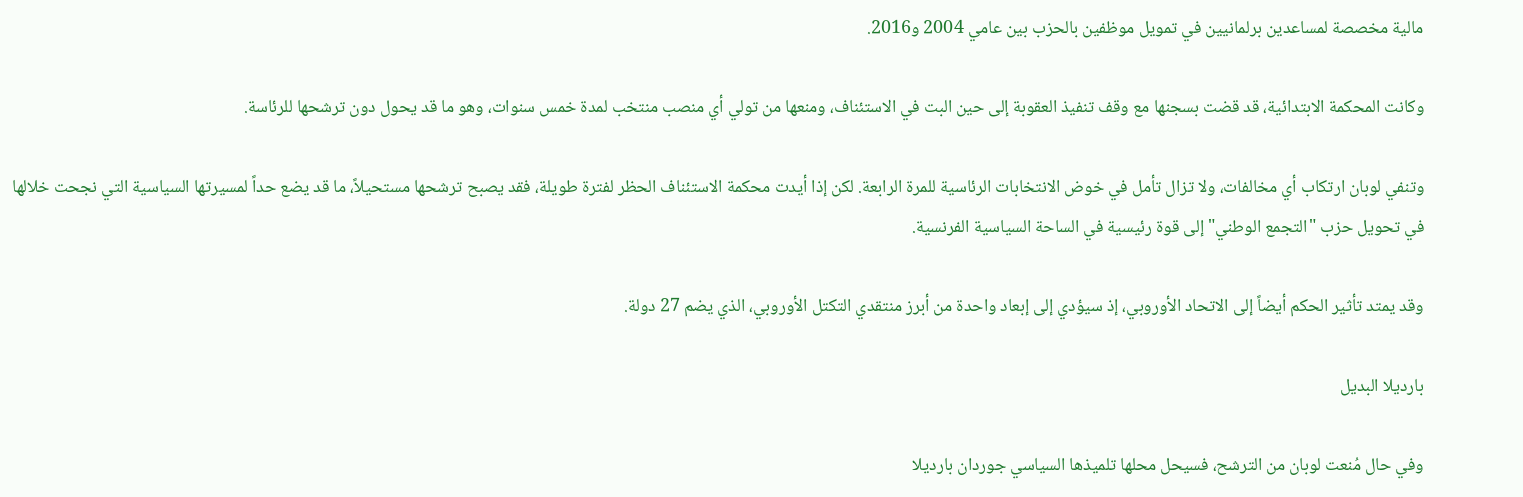مالية مخصصة لمساعدين برلمانيين في تمويل موظفين بالحزب بين عامي 2004 و2016.

وكانت المحكمة الابتدائية، قد قضت بسجنها مع وقف تنفيذ العقوبة إلى حين البت في الاستئناف، ومنعها من تولي أي منصب منتخب لمدة خمس سنوات، وهو ما قد يحول دون ترشحها للرئاسة.

وتنفي لوبان ارتكاب أي مخالفات، ولا تزال تأمل في خوض الانتخابات الرئاسية للمرة الرابعة. لكن إذا أيدت محكمة الاستئناف الحظر لفترة طويلة، فقد يصبح ترشحها مستحيلاً، ما قد يضع حداً لمسيرتها السياسية التي نجحت خلالها في تحويل حزب "التجمع الوطني" إلى قوة رئيسية في الساحة السياسية الفرنسية.

وقد يمتد تأثير الحكم أيضاً إلى الاتحاد الأوروبي، إذ سيؤدي إلى إبعاد واحدة من أبرز منتقدي التكتل الأوروبي، الذي يضم 27 دولة.

بارديلا البديل

وفي حال مُنعت لوبان من الترشح، فسيحل محلها تلميذها السياسي جوردان بارديلا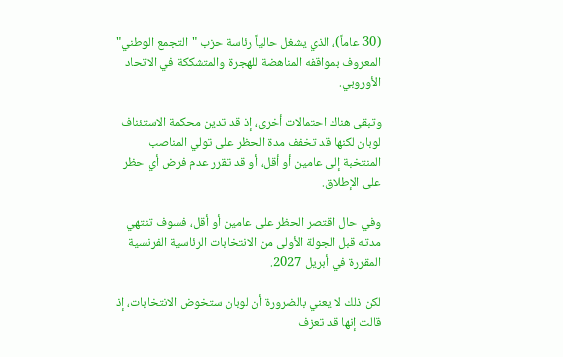(30 عاماً)، الذي يشغل حالياً رئاسة حزب "التجمع الوطني" المعروف بمواقفه المناهضة للهجرة والمتشككة في الاتحاد الأوروبي.

وتبقى هناك احتمالات أخرى، إذ قد تدين محكمة الاستئناف لوبان لكنها قد تخفف مدة الحظر على تولي المناصب المنتخبة إلى عامين أو أقل، أو قد تقرر عدم فرض أي حظر على الإطلاق.

وفي حال اقتصر الحظر على عامين أو أقل، فسوف تنتهي مدته قبل الجولة الأولى من الانتخابات الرئاسية الفرنسية المقررة في أبريل 2027.

لكن ذلك لا يعني بالضرورة أن لوبان ستخوض الانتخابات، إذ قالت إنها قد تعزف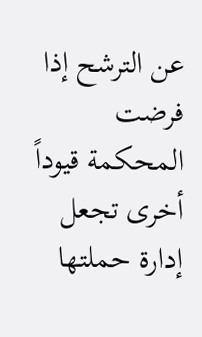عن الترشح إذا فرضت المحكمة قيوداً أخرى تجعل إدارة حملتها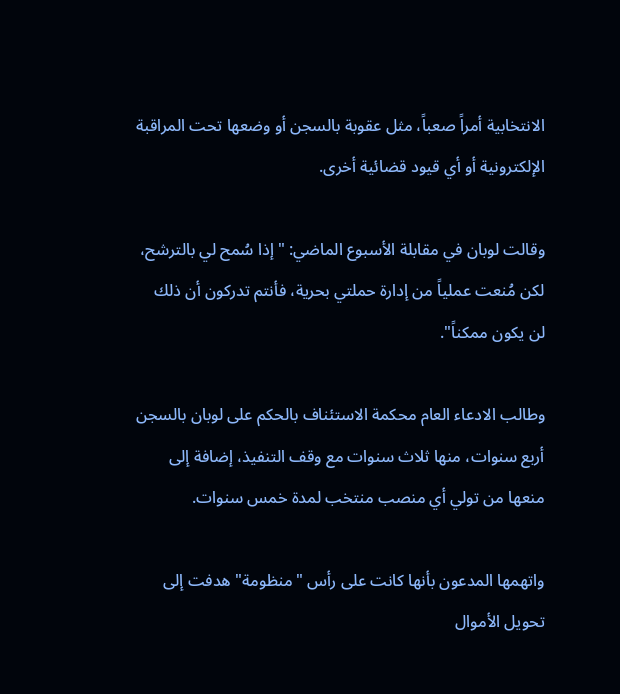الانتخابية أمراً صعباً، مثل عقوبة بالسجن أو وضعها تحت المراقبة الإلكترونية أو أي قيود قضائية أخرى.

وقالت لوبان في مقابلة الأسبوع الماضي: "إذا سُمح لي بالترشح، لكن مُنعت عملياً من إدارة حملتي بحرية، فأنتم تدركون أن ذلك لن يكون ممكناً".

وطالب الادعاء العام محكمة الاستئناف بالحكم على لوبان بالسجن أربع سنوات، منها ثلاث سنوات مع وقف التنفيذ، إضافة إلى منعها من تولي أي منصب منتخب لمدة خمس سنوات.

واتهمها المدعون بأنها كانت على رأس "منظومة" هدفت إلى تحويل الأموال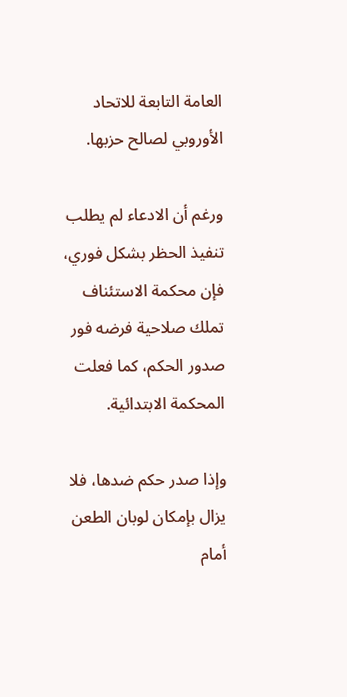العامة التابعة للاتحاد الأوروبي لصالح حزبها.

ورغم أن الادعاء لم يطلب تنفيذ الحظر بشكل فوري، فإن محكمة الاستئناف تملك صلاحية فرضه فور صدور الحكم، كما فعلت المحكمة الابتدائية.

وإذا صدر حكم ضدها، فلا يزال بإمكان لوبان الطعن أمام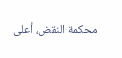محكمة النقض، أعلى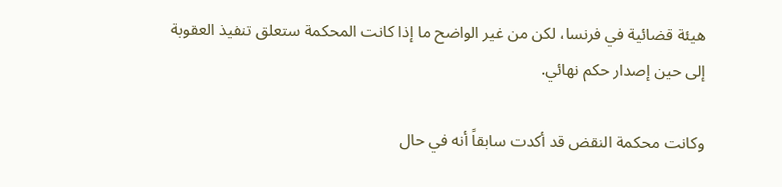هيئة قضائية في فرنسا، لكن من غير الواضح ما إذا كانت المحكمة ستعلق تنفيذ العقوبة إلى حين إصدار حكم نهائي.

وكانت محكمة النقض قد أكدت سابقاً أنه في حال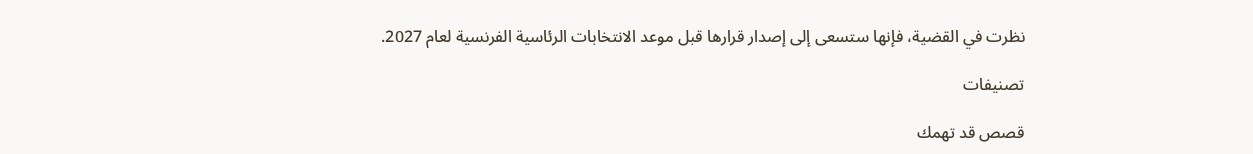نظرت في القضية، فإنها ستسعى إلى إصدار قرارها قبل موعد الانتخابات الرئاسية الفرنسية لعام 2027.

تصنيفات

قصص قد تهمك